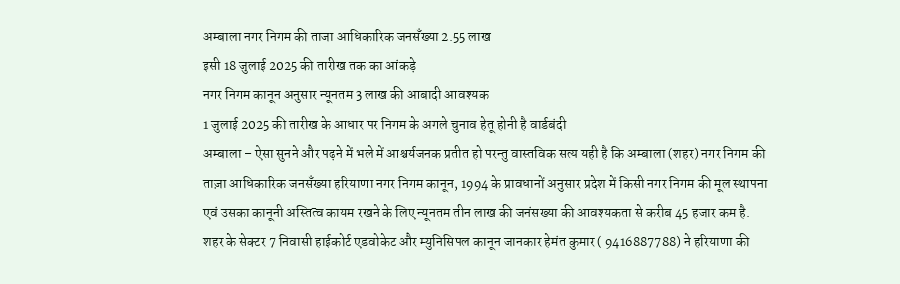अम्बाला नगर निगम की ताजा आधिकारिक जनसँख्या 2.55 लाख
इसी 18 जुलाई 2025 की तारीख तक का आंकड़े
नगर निगम कानून अनुसार न्यूनतम 3 लाख की आबादी आवश्यक
1 जुलाई 2025 की तारीख के आधार पर निगम के अगले चुनाव हेतू होनी है वार्डबंदी
अम्बाला – ऐसा सुनने और पढ़ने में भले में आश्चर्यजनक प्रतीत हो परन्तु वास्तविक सत्य यही है कि अम्बाला (शहर) नगर निगम की ताज़ा आधिकारिक जनसँख्या हरियाणा नगर निगम कानून, 1994 के प्रावधानों अनुसार प्रदेश में किसी नगर निगम की मूल स्थापना एवं उसका कानूनी अस्तित्व कायम रखने के लिए न्यूनतम तीन लाख की जनंसख्या की आवश्यकता से करीब 45 हजार कम है.
शहर के सेक्टर 7 निवासी हाईकोर्ट एडवोकेट और म्युनिसिपल कानून जानकार हेमंत कुमार ( 9416887788) ने हरियाणा की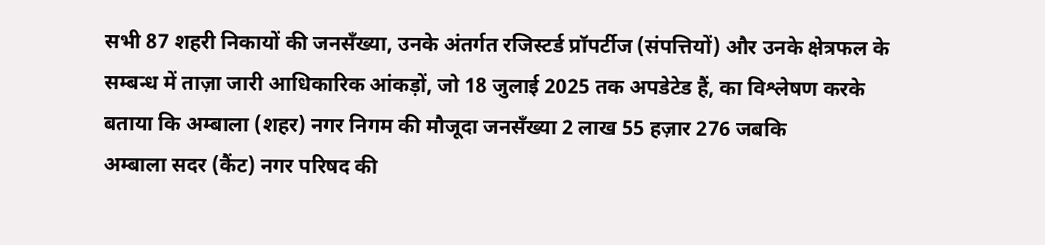सभी 87 शहरी निकायों की जनसँख्या, उनके अंतर्गत रजिस्टर्ड प्रॉपर्टीज (संपत्तियों) और उनके क्षेत्रफल के सम्बन्ध में ताज़ा जारी आधिकारिक आंकड़ों, जो 18 जुलाई 2025 तक अपडेटेड हैं, का विश्लेषण करके बताया कि अम्बाला (शहर) नगर निगम की मौजूदा जनसँख्या 2 लाख 55 हज़ार 276 जबकि
अम्बाला सदर (कैंट) नगर परिषद की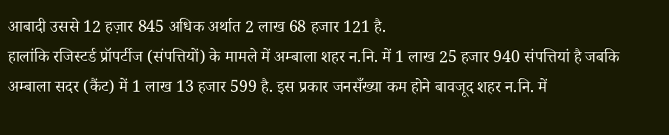आबादी उससे 12 हज़ार 845 अधिक अर्थात 2 लाख 68 हजार 121 है.
हालांकि रजिस्टर्ड प्रॉपर्टीज (संपत्तियों) के मामले में अम्बाला शहर न.नि. में 1 लाख 25 हजार 940 संपत्तियां है जबकि अम्बाला सदर (कैंट) में 1 लाख 13 हजार 599 है. इस प्रकार जनसँख्या कम होने बावजूद शहर न.नि. में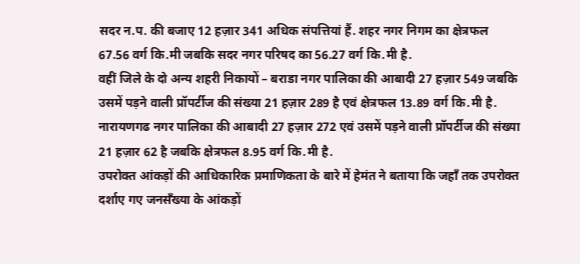सदर न.प. की बजाए 12 हज़ार 341 अधिक संपत्तियां हैं. शहर नगर निगम का क्षेत्रफल 67.56 वर्ग कि.मी जबकि सदर नगर परिषद का 56.27 वर्ग कि.मी है.
वहीं जिले के दो अन्य शहरी निकायों – बराडा नगर पालिका की आबादी 27 हज़ार 549 जबकि उसमें पड़ने वाली प्रॉपर्टीज की संख्या 21 हज़ार 289 है एवं क्षेत्रफल 13.89 वर्ग कि.मी है. नारायणगढ नगर पालिका की आबादी 27 हज़ार 272 एवं उसमें पड़ने वाली प्रॉपर्टीज की संख्या 21 हज़ार 62 है जबकि क्षेत्रफल 8.95 वर्ग कि.मी है.
उपरोक्त आंकड़ों की आधिकारिक प्रमाणिकता के बारे में हेमंत ने बताया कि जहाँ तक उपरोक्त दर्शाए गए जनसँख्या के आंकड़ों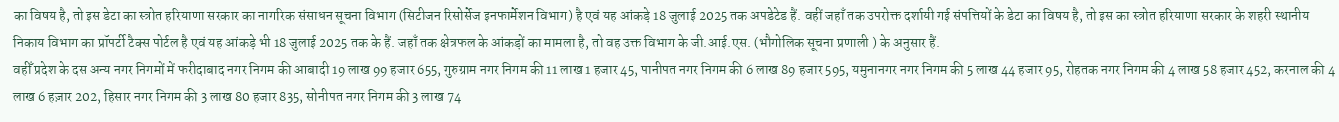का विषय है, तो इस डेटा का स्त्रोत हरियाणा सरकार का नागरिक संसाधन सूचना विभाग (सिटीजन रिसोर्सेज इनफार्मेशन विभाग) है एवं यह आंकड़े 18 जुलाई 2025 तक अपडेटेड हैं. वहीं जहाँ तक उपरोक्त दर्शायी गई संपत्तियों के डेटा का विषय है, तो इस का स्त्रोत हरियाणा सरकार के शहरी स्थानीय निकाय विभाग का प्रॉपर्टी टैक्स पोर्टल है एवं यह आंकड़े भी 18 जुलाई 2025 तक के हैं. जहाँ तक क्षेत्रफल के आंकड़ों का मामला है, तो वह उक्त विभाग के जी.आई.एस. (भौगोलिक सूचना प्रणाली ) के अनुसार हैं.
वहीँ प्रदेश के दस अन्य नगर निगमों में फरीदाबाद नगर निगम की आबादी 19 लाख 99 हजार 655, गुरुग्राम नगर निगम की 11 लाख 1 हजार 45, पानीपत नगर निगम की 6 लाख 89 हजार 595, यमुनानगर नगर निगम की 5 लाख 44 हजार 95, रोहतक नगर निगम की 4 लाख 58 हजार 452, करनाल की 4 लाख 6 हज़ार 202, हिसार नगर निगम की 3 लाख 80 हजार 835, सोनीपत नगर निगम की 3 लाख 74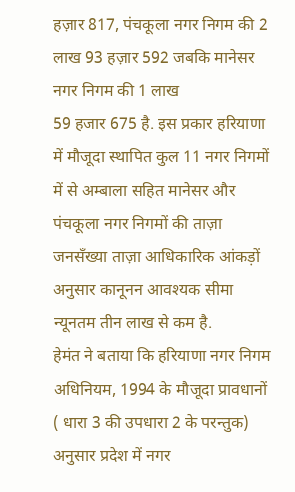हज़ार 817, पंचकूला नगर निगम की 2 लाख 93 हज़ार 592 जबकि मानेसर नगर निगम की 1 लाख
59 हजार 675 है. इस प्रकार हरियाणा में मौजूदा स्थापित कुल 11 नगर निगमों में से अम्बाला सहित मानेसर और पंचकूला नगर निगमों की ताज़ा जनसँख्या ताज़ा आधिकारिक आंकड़ों अनुसार कानूनन आवश्यक सीमा न्यूनतम तीन लाख से कम है.
हेमंत ने बताया कि हरियाणा नगर निगम अधिनियम, 1994 के मौजूदा प्रावधानों ( धारा 3 की उपधारा 2 के परन्तुक) अनुसार प्रदेश में नगर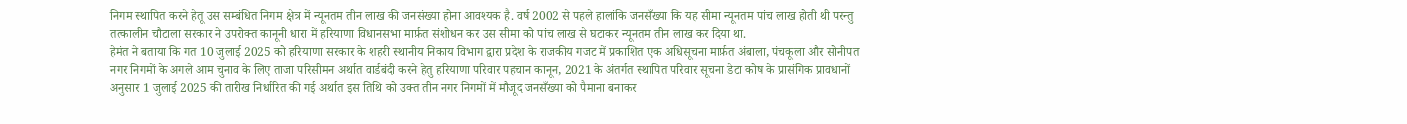निगम स्थापित करने हेतू उस सम्बंधित निगम क्षेत्र में न्यूनतम तीन लाख की जनसंख्या होना आवश्यक है. वर्ष 2002 से पहले हालांकि जनसँख्या कि यह सीमा न्यूनतम पांच लाख होती थी परन्तु तत्कालीन चौटाला सरकार ने उपरोक्त कानूनी धारा में हरियाणा विधानसभा मार्फ़त संशोधन कर उस सीमा को पांच लाख से घटाकर न्यूनतम तीन लाख कर दिया था.
हेमंत ने बताया कि गत 10 जुलाई 2025 को हरियाणा सरकार के शहरी स्थानीय निकाय विभाग द्वारा प्रदेश के राजकीय गजट में प्रकाशित एक अधिसूचना मार्फ़त अंबाला, पंचकूला और सोनीपत नगर निगमों के अगले आम चुनाव के लिए ताजा परिसीमन अर्थात वार्डबंदी करने हेतु हरियाणा परिवार पहचान कानून, 2021 के अंतर्गत स्थापित परिवार सूचना डेटा कोष के प्रासंगिक प्रावधानों अनुसार 1 जुलाई 2025 की तारीख निर्धारित की गई अर्थात इस तिथि को उक्त तीन नगर निगमों में मौजूद जनसँख्या को पैमाना बनाकर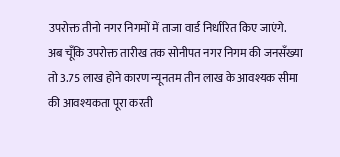उपरोक्त तीनो नगर निगमों में ताजा वार्ड निर्धारित किए जाएंगे.
अब चूँकि उपरोक्त तारीख तक सोनीपत नगर निगम की जनसँख्या तो 3.75 लाख होने कारण न्यूनतम तीन लाख के आवश्यक सीमा की आवश्यकता पूरा करती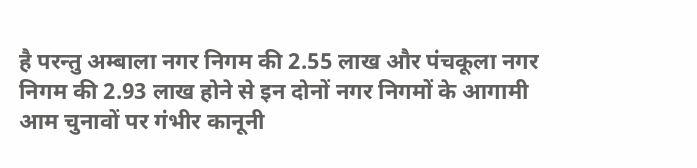है परन्तु अम्बाला नगर निगम की 2.55 लाख और पंचकूला नगर निगम की 2.93 लाख होने से इन दोनों नगर निगमों के आगामी आम चुनावों पर गंभीर कानूनी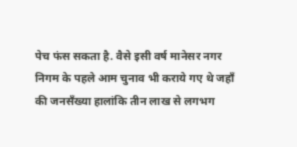पेच फंस सकता है. वैसे इसी वर्ष मानेसर नगर निगम के पहले आम चुनाव भी कराये गए थे जहाँ की जनसँख्या हालांकि तीन लाख से लगभग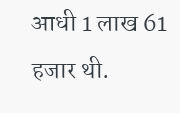आधी 1 लाख 61 हजार थी.